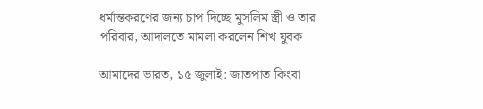ধর্মান্তকরণের জন্য চাপ দিচ্ছে মুসলিম স্ত্রী ও তার পরিবার, আদালতে মামলা করলেন শিখ যুবক

আমাদের ভারত, ১৫ জুলাই: জাতপাত কিংবা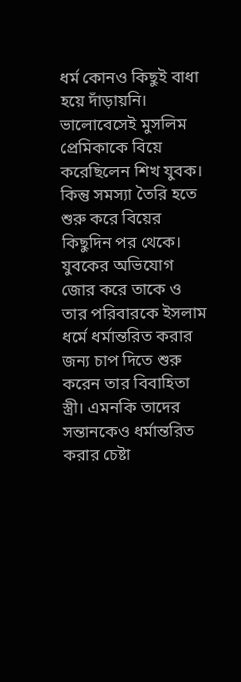ধর্ম কোনও কিছুই বাধা হয়ে দাঁড়ায়নি। ভালোবেসেই মুসলিম প্রেমিকাকে বিয়ে করেছিলেন শিখ যুবক। কিন্তু সমস্যা তৈরি হতে শুরু করে বিয়ের কিছুদিন পর থেকে। যুবকের অভিযোগ জোর করে তাকে ও তার পরিবারকে ইসলাম ধর্মে ধর্মান্তরিত করার জন্য চাপ দিতে শুরু করেন তার বিবাহিতা স্ত্রী। এমনকি তাদের সন্তানকেও ধর্মান্তরিত করার চেষ্টা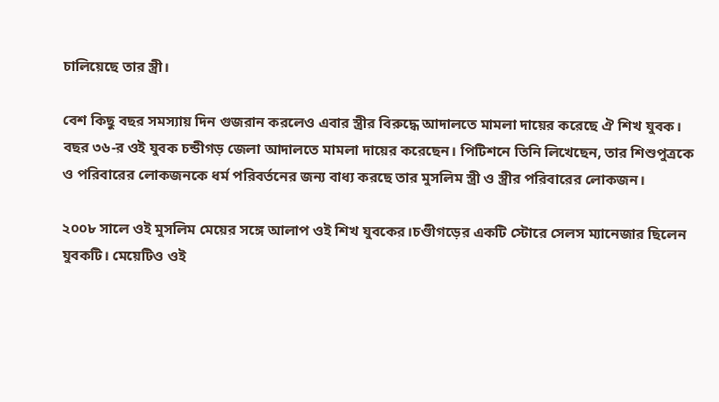চালিয়েছে তার স্ত্রী।

বেশ কিছু বছর সমস্যায় দিন গুজরান করলেও এবার স্ত্রীর বিরুদ্ধে আদালতে মামলা দায়ের করেছে ঐ শিখ যুবক। বছর ৩৬-র ওই যুবক চন্ডীগড় জেলা আদালতে মামলা দায়ের করেছেন। পিটিশনে তিনি লিখেছেন, তার শিশুপুত্রকে ও পরিবারের লোকজনকে ধর্ম পরিবর্তনের জন্য বাধ্য করছে তার মুসলিম স্ত্রী ও স্ত্রীর পরিবারের লোকজন।

২০০৮ সালে ওই মুসলিম মেয়ের সঙ্গে আলাপ ওই শিখ যুবকের।চণ্ডীগড়ের একটি স্টোরে সেলস ম্যানেজার ছিলেন যুবকটি। মেয়েটিও ওই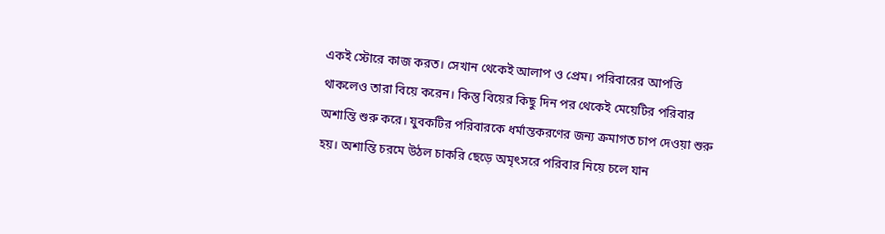একই স্টোরে কাজ করত। সেখান থেকেই আলাপ ও প্রেম। পরিবারের আপত্তি থাকলেও তারা বিয়ে করেন। কিন্তু বিয়ের কিছু দিন পর থেকেই মেয়েটির পরিবার অশান্তি শুরু করে। যুবকটির পরিবারকে ধর্মান্তকরণের জন্য ক্রমাগত চাপ দেওয়া শুরু হয়। অশান্তি চরমে উঠল চাকরি ছেড়ে অমৃৎসরে পরিবার নিয়ে চলে যান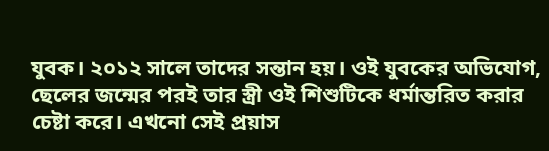যুবক। ২০১২ সালে তাদের সন্তান হয়। ওই যুবকের অভিযোগ, ছেলের জন্মের পরই তার স্ত্রী ওই শিশুটিকে ধর্মান্তরিত করার চেষ্টা করে। এখনো সেই প্রয়াস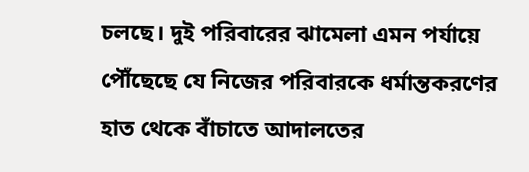চলছে। দুই পরিবারের ঝামেলা এমন পর্যায়ে পৌঁছেছে যে নিজের পরিবারকে ধর্মান্তকরণের হাত থেকে বাঁচাতে আদালতের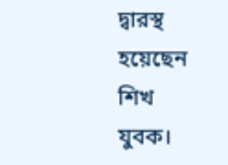দ্বারস্থ হয়েছেন শিখ যুবক।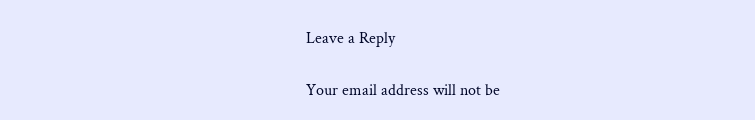Leave a Reply

Your email address will not be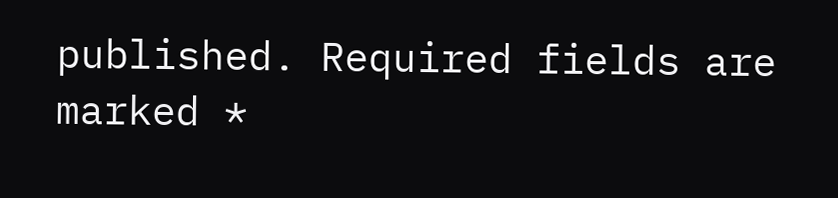published. Required fields are marked *